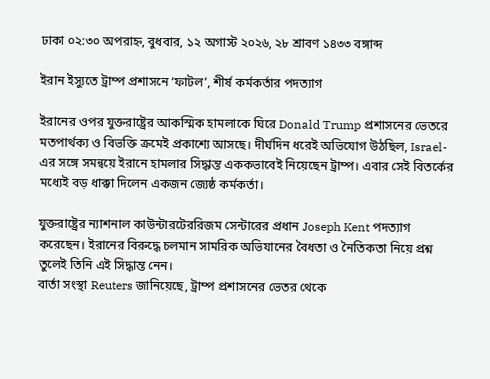ঢাকা ০২:৩০ অপরাহ্ন, বুধবার, ১২ অগাস্ট ২০২৬, ২৮ শ্রাবণ ১৪৩৩ বঙ্গাব্দ

ইরান ইস্যুতে ট্রাম্প প্রশাসনে ‘ফাটল’, শীর্ষ কর্মকর্তার পদত্যাগ

ইরানের ওপর যুক্তরাষ্ট্রের আকস্মিক হামলাকে ঘিরে Donald Trump প্রশাসনের ভেতরে মতপার্থক্য ও বিভক্তি ক্রমেই প্রকাশ্যে আসছে। দীর্ঘদিন ধরেই অভিযোগ উঠছিল, Israel-এর সঙ্গে সমন্বয়ে ইরানে হামলার সিদ্ধান্ত এককভাবেই নিয়েছেন ট্রাম্প। এবার সেই বিতর্কের মধ্যেই বড় ধাক্কা দিলেন একজন জ্যেষ্ঠ কর্মকর্তা।

যুক্তরাষ্ট্রের ন্যাশনাল কাউন্টারটেররিজম সেন্টারের প্রধান Joseph Kent পদত্যাগ করেছেন। ইরানের বিরুদ্ধে চলমান সামরিক অভিযানের বৈধতা ও নৈতিকতা নিয়ে প্রশ্ন তুলেই তিনি এই সিদ্ধান্ত নেন।
বার্তা সংস্থা Reuters জানিয়েছে, ট্রাম্প প্রশাসনের ভেতর থেকে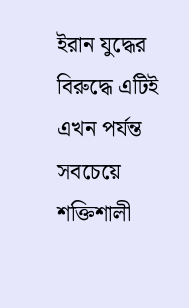ইরান যুদ্ধের বিরুদ্ধে এটিই এখন পর্যন্ত সবচেয়ে শক্তিশালী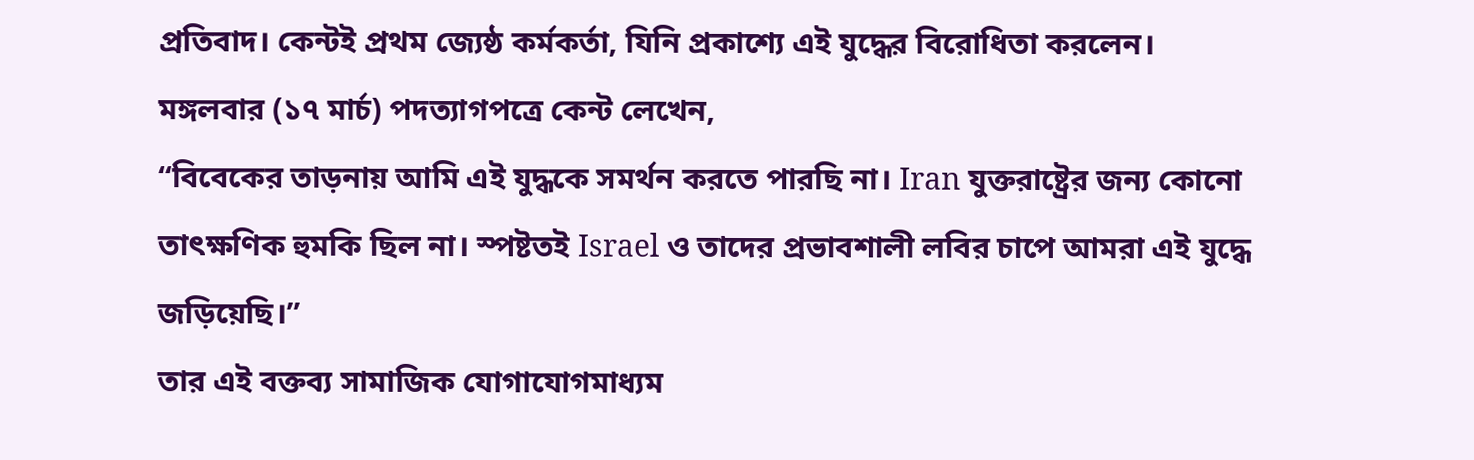প্রতিবাদ। কেন্টই প্রথম জ্যেষ্ঠ কর্মকর্তা, যিনি প্রকাশ্যে এই যুদ্ধের বিরোধিতা করলেন।
মঙ্গলবার (১৭ মার্চ) পদত্যাগপত্রে কেন্ট লেখেন,
“বিবেকের তাড়নায় আমি এই যুদ্ধকে সমর্থন করতে পারছি না। Iran যুক্তরাষ্ট্রের জন্য কোনো তাৎক্ষণিক হুমকি ছিল না। স্পষ্টতই Israel ও তাদের প্রভাবশালী লবির চাপে আমরা এই যুদ্ধে জড়িয়েছি।”
তার এই বক্তব্য সামাজিক যোগাযোগমাধ্যম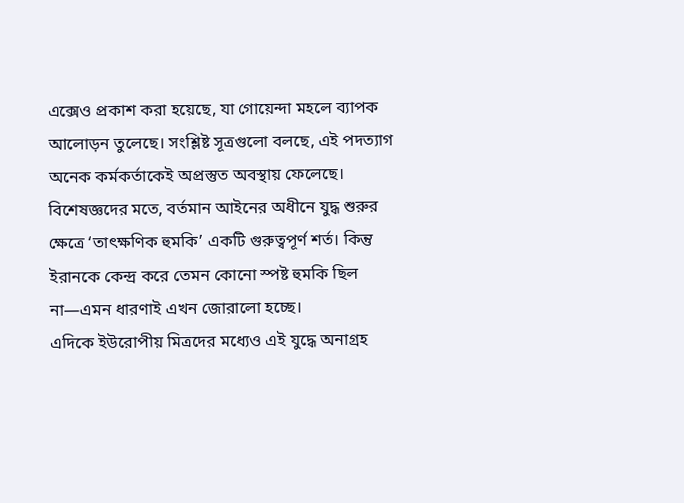এক্সেও প্রকাশ করা হয়েছে, যা গোয়েন্দা মহলে ব্যাপক আলোড়ন তুলেছে। সংশ্লিষ্ট সূত্রগুলো বলছে, এই পদত্যাগ অনেক কর্মকর্তাকেই অপ্রস্তুত অবস্থায় ফেলেছে।
বিশেষজ্ঞদের মতে, বর্তমান আইনের অধীনে যুদ্ধ শুরুর ক্ষেত্রে ‘তাৎক্ষণিক হুমকি’ একটি গুরুত্বপূর্ণ শর্ত। কিন্তু ইরানকে কেন্দ্র করে তেমন কোনো স্পষ্ট হুমকি ছিল না—এমন ধারণাই এখন জোরালো হচ্ছে।
এদিকে ইউরোপীয় মিত্রদের মধ্যেও এই যুদ্ধে অনাগ্রহ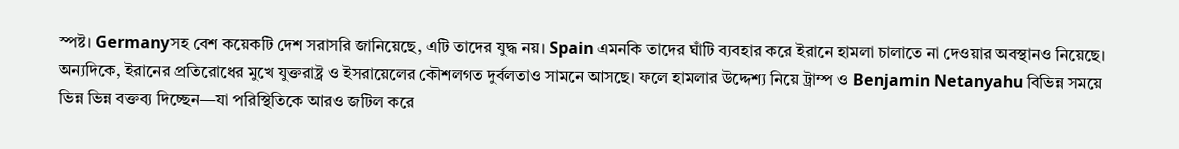স্পষ্ট। Germanyসহ বেশ কয়েকটি দেশ সরাসরি জানিয়েছে, এটি তাদের যুদ্ধ নয়। Spain এমনকি তাদের ঘাঁটি ব্যবহার করে ইরানে হামলা চালাতে না দেওয়ার অবস্থানও নিয়েছে।
অন্যদিকে, ইরানের প্রতিরোধের মুখে যুক্তরাষ্ট্র ও ইসরায়েলের কৌশলগত দুর্বলতাও সামনে আসছে। ফলে হামলার উদ্দেশ্য নিয়ে ট্রাম্প ও Benjamin Netanyahu বিভিন্ন সময়ে ভিন্ন ভিন্ন বক্তব্য দিচ্ছেন—যা পরিস্থিতিকে আরও জটিল করে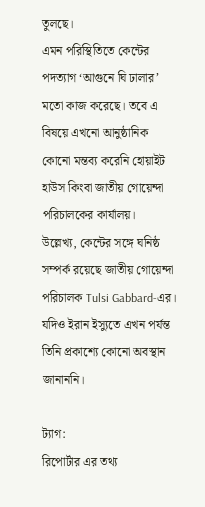তুলছে।
এমন পরিস্থিতিতে কেন্টের পদত্যাগ ‘আগুনে ঘি ঢালার’ মতো কাজ করেছে। তবে এ বিষয়ে এখনো আনুষ্ঠানিক কোনো মন্তব্য করেনি হোয়াইট হাউস কিংবা জাতীয় গোয়েন্দা পরিচালকের কার্যালয়।
উল্লেখ্য, কেন্টের সঙ্গে ঘনিষ্ঠ সম্পর্ক রয়েছে জাতীয় গোয়েন্দা পরিচালক Tulsi Gabbard-এর। যদিও ইরান ইস্যুতে এখন পর্যন্ত তিনি প্রকাশ্যে কোনো অবস্থান জানাননি।

ট্যাগ:
রিপোর্টার এর তথ্য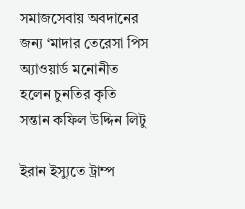সমাজসেবায় অবদানের জন্য ‘মাদার তেরেসা পিস অ্যাওয়ার্ড মনোনীত হলেন চুনতির কৃতি সন্তান কফিল উদ্দিন লিটু

ইরান ইস্যুতে ট্রাম্প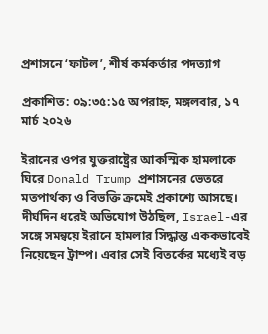প্রশাসনে ‘ফাটল’, শীর্ষ কর্মকর্তার পদত্যাগ

প্রকাশিত: ০৯:৩৫:১৫ অপরাহ্ন, মঙ্গলবার, ১৭ মার্চ ২০২৬

ইরানের ওপর যুক্তরাষ্ট্রের আকস্মিক হামলাকে ঘিরে Donald Trump প্রশাসনের ভেতরে মতপার্থক্য ও বিভক্তি ক্রমেই প্রকাশ্যে আসছে। দীর্ঘদিন ধরেই অভিযোগ উঠছিল, Israel-এর সঙ্গে সমন্বয়ে ইরানে হামলার সিদ্ধান্ত এককভাবেই নিয়েছেন ট্রাম্প। এবার সেই বিতর্কের মধ্যেই বড়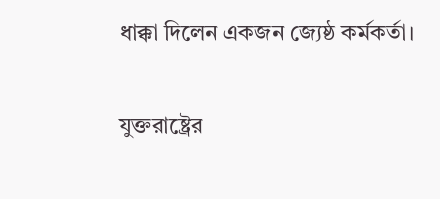ধাক্কা দিলেন একজন জ্যেষ্ঠ কর্মকর্তা।

যুক্তরাষ্ট্রের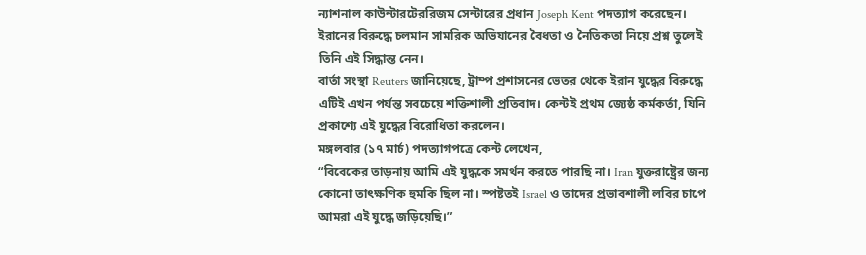ন্যাশনাল কাউন্টারটেররিজম সেন্টারের প্রধান Joseph Kent পদত্যাগ করেছেন। ইরানের বিরুদ্ধে চলমান সামরিক অভিযানের বৈধতা ও নৈতিকতা নিয়ে প্রশ্ন তুলেই তিনি এই সিদ্ধান্ত নেন।
বার্তা সংস্থা Reuters জানিয়েছে, ট্রাম্প প্রশাসনের ভেতর থেকে ইরান যুদ্ধের বিরুদ্ধে এটিই এখন পর্যন্ত সবচেয়ে শক্তিশালী প্রতিবাদ। কেন্টই প্রথম জ্যেষ্ঠ কর্মকর্তা, যিনি প্রকাশ্যে এই যুদ্ধের বিরোধিতা করলেন।
মঙ্গলবার (১৭ মার্চ) পদত্যাগপত্রে কেন্ট লেখেন,
“বিবেকের তাড়নায় আমি এই যুদ্ধকে সমর্থন করতে পারছি না। Iran যুক্তরাষ্ট্রের জন্য কোনো তাৎক্ষণিক হুমকি ছিল না। স্পষ্টতই Israel ও তাদের প্রভাবশালী লবির চাপে আমরা এই যুদ্ধে জড়িয়েছি।”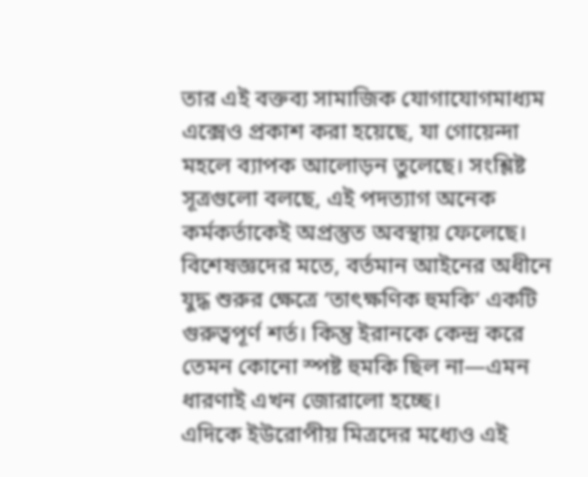তার এই বক্তব্য সামাজিক যোগাযোগমাধ্যম এক্সেও প্রকাশ করা হয়েছে, যা গোয়েন্দা মহলে ব্যাপক আলোড়ন তুলেছে। সংশ্লিষ্ট সূত্রগুলো বলছে, এই পদত্যাগ অনেক কর্মকর্তাকেই অপ্রস্তুত অবস্থায় ফেলেছে।
বিশেষজ্ঞদের মতে, বর্তমান আইনের অধীনে যুদ্ধ শুরুর ক্ষেত্রে ‘তাৎক্ষণিক হুমকি’ একটি গুরুত্বপূর্ণ শর্ত। কিন্তু ইরানকে কেন্দ্র করে তেমন কোনো স্পষ্ট হুমকি ছিল না—এমন ধারণাই এখন জোরালো হচ্ছে।
এদিকে ইউরোপীয় মিত্রদের মধ্যেও এই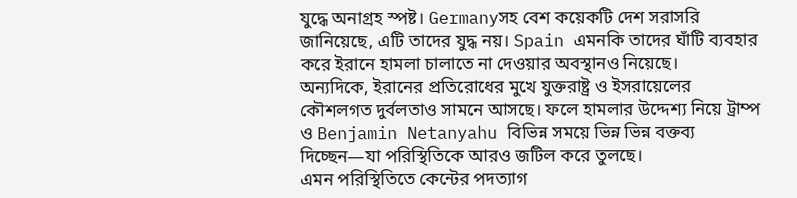যুদ্ধে অনাগ্রহ স্পষ্ট। Germanyসহ বেশ কয়েকটি দেশ সরাসরি জানিয়েছে, এটি তাদের যুদ্ধ নয়। Spain এমনকি তাদের ঘাঁটি ব্যবহার করে ইরানে হামলা চালাতে না দেওয়ার অবস্থানও নিয়েছে।
অন্যদিকে, ইরানের প্রতিরোধের মুখে যুক্তরাষ্ট্র ও ইসরায়েলের কৌশলগত দুর্বলতাও সামনে আসছে। ফলে হামলার উদ্দেশ্য নিয়ে ট্রাম্প ও Benjamin Netanyahu বিভিন্ন সময়ে ভিন্ন ভিন্ন বক্তব্য দিচ্ছেন—যা পরিস্থিতিকে আরও জটিল করে তুলছে।
এমন পরিস্থিতিতে কেন্টের পদত্যাগ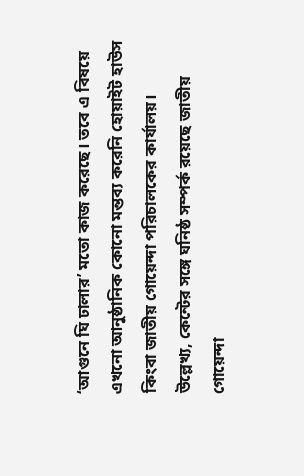‘আগুনে ঘি ঢালার’ মতো কাজ করেছে। তবে এ বিষয়ে এখনো আনুষ্ঠানিক কোনো মন্তব্য করেনি হোয়াইট হাউস কিংবা জাতীয় গোয়েন্দা পরিচালকের কার্যালয়।
উল্লেখ্য, কেন্টের সঙ্গে ঘনিষ্ঠ সম্পর্ক রয়েছে জাতীয় গোয়েন্দা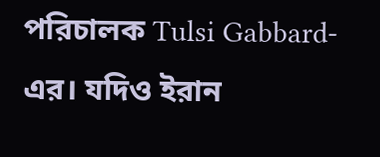পরিচালক Tulsi Gabbard-এর। যদিও ইরান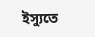ইস্যুতে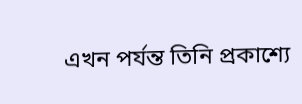এখন পর্যন্ত তিনি প্রকাশ্যে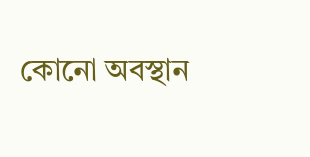কোনো অবস্থান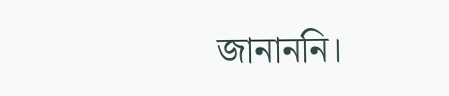জানাননি।